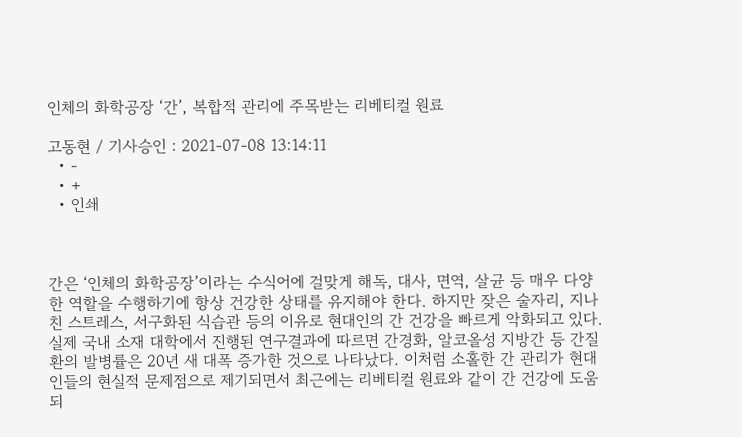인체의 화학공장 ‘간’, 복합적 관리에 주목받는 리베티컬 원료

고동현 / 기사승인 : 2021-07-08 13:14:11
  • -
  • +
  • 인쇄



간은 ‘인체의 화학공장’이라는 수식어에 걸맞게 해독, 대사, 면역, 살균 등 매우 다양한 역할을 수행하기에 항상 건강한 상태를 유지해야 한다. 하지만 잦은 술자리, 지나친 스트레스, 서구화된 식습관 등의 이유로 현대인의 간 건강을 빠르게 악화되고 있다. 실제 국내 소재 대학에서 진행된 연구결과에 따르면 간경화, 알코올성 지방간 등 간질환의 발병률은 20년 새 대폭 증가한 것으로 나타났다. 이처럼 소홀한 간 관리가 현대인들의 현실적 문제점으로 제기되면서 최근에는 리베티컬 원료와 같이 간 건강에 도움되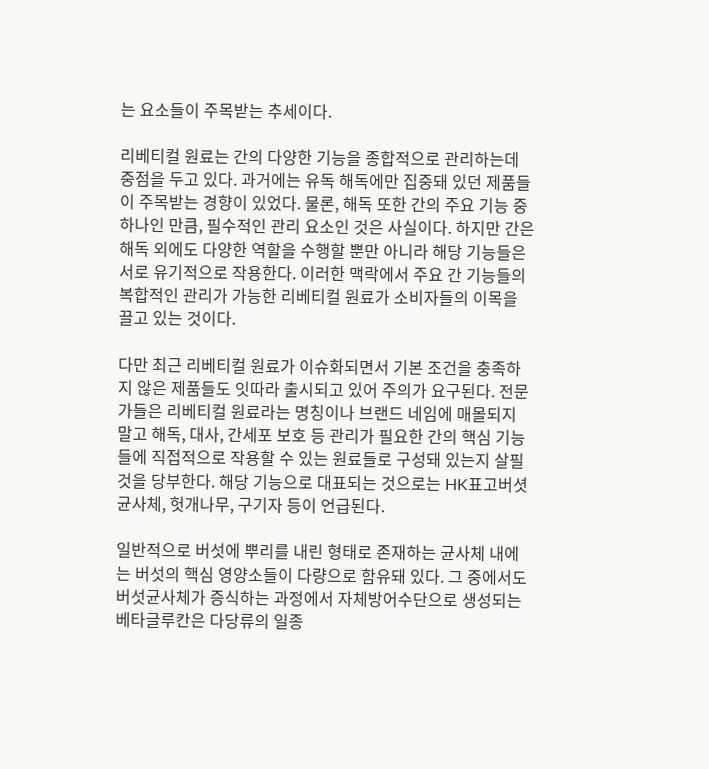는 요소들이 주목받는 추세이다.

리베티컬 원료는 간의 다양한 기능을 종합적으로 관리하는데 중점을 두고 있다. 과거에는 유독 해독에만 집중돼 있던 제품들이 주목받는 경향이 있었다. 물론, 해독 또한 간의 주요 기능 중 하나인 만큼, 필수적인 관리 요소인 것은 사실이다. 하지만 간은 해독 외에도 다양한 역할을 수행할 뿐만 아니라 해당 기능들은 서로 유기적으로 작용한다. 이러한 맥락에서 주요 간 기능들의 복합적인 관리가 가능한 리베티컬 원료가 소비자들의 이목을 끌고 있는 것이다.

다만 최근 리베티컬 원료가 이슈화되면서 기본 조건을 충족하지 않은 제품들도 잇따라 출시되고 있어 주의가 요구된다. 전문가들은 리베티컬 원료라는 명칭이나 브랜드 네임에 매몰되지 말고 해독, 대사, 간세포 보호 등 관리가 필요한 간의 핵심 기능들에 직접적으로 작용할 수 있는 원료들로 구성돼 있는지 살필 것을 당부한다. 해당 기능으로 대표되는 것으로는 HK표고버셧균사체, 헛개나무, 구기자 등이 언급된다.

일반적으로 버섯에 뿌리를 내린 형태로 존재하는 균사체 내에는 버섯의 핵심 영양소들이 다량으로 함유돼 있다. 그 중에서도 버섯균사체가 증식하는 과정에서 자체방어수단으로 생성되는 베타글루칸은 다당류의 일종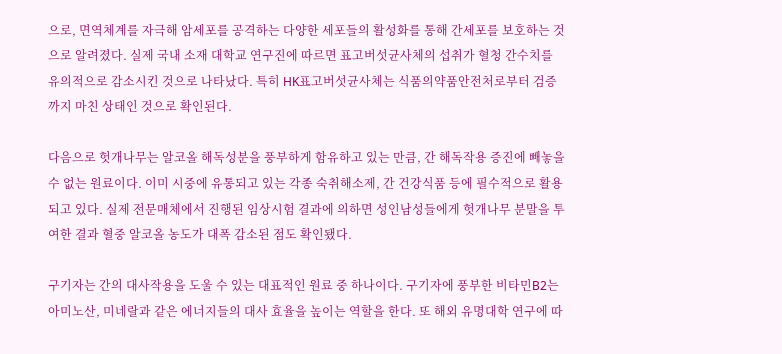으로, 면역체계를 자극해 암세포를 공격하는 다양한 세포들의 활성화를 통해 간세포를 보호하는 것으로 알려졌다. 실제 국내 소재 대학교 연구진에 따르면 표고버섯균사체의 섭취가 혈청 간수치를 유의적으로 감소시킨 것으로 나타났다. 특히 HK표고버섯균사체는 식품의약품안전처로부터 검증까지 마친 상태인 것으로 확인된다.

다음으로 헛개나무는 알코올 해독성분을 풍부하게 함유하고 있는 만큼, 간 해독작용 증진에 빼놓을 수 없는 원료이다. 이미 시중에 유통되고 있는 각종 숙취해소제, 간 건강식품 등에 필수적으로 활용되고 있다. 실제 전문매체에서 진행된 임상시험 결과에 의하면 성인남성들에게 헛개나무 분말을 투여한 결과 혈중 알코올 농도가 대폭 감소된 점도 확인됐다.

구기자는 간의 대사작용을 도울 수 있는 대표적인 원료 중 하나이다. 구기자에 풍부한 비타민B2는 아미노산, 미네랄과 같은 에너지들의 대사 효율을 높이는 역할을 한다. 또 해외 유명대학 연구에 따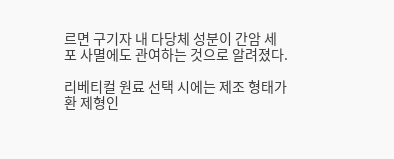르면 구기자 내 다당체 성분이 간암 세포 사멸에도 관여하는 것으로 알려졌다.

리베티컬 원료 선택 시에는 제조 형태가 환 제형인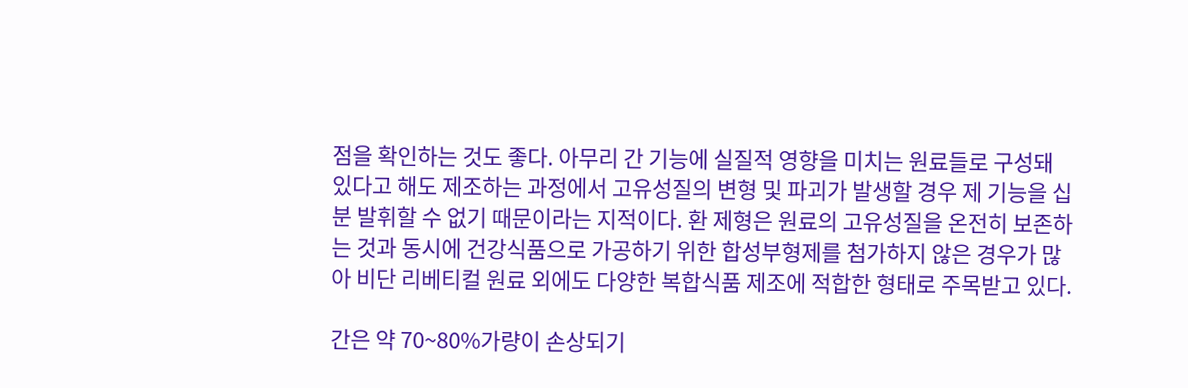점을 확인하는 것도 좋다. 아무리 간 기능에 실질적 영향을 미치는 원료들로 구성돼 있다고 해도 제조하는 과정에서 고유성질의 변형 및 파괴가 발생할 경우 제 기능을 십분 발휘할 수 없기 때문이라는 지적이다. 환 제형은 원료의 고유성질을 온전히 보존하는 것과 동시에 건강식품으로 가공하기 위한 합성부형제를 첨가하지 않은 경우가 많아 비단 리베티컬 원료 외에도 다양한 복합식품 제조에 적합한 형태로 주목받고 있다.

간은 약 70~80%가량이 손상되기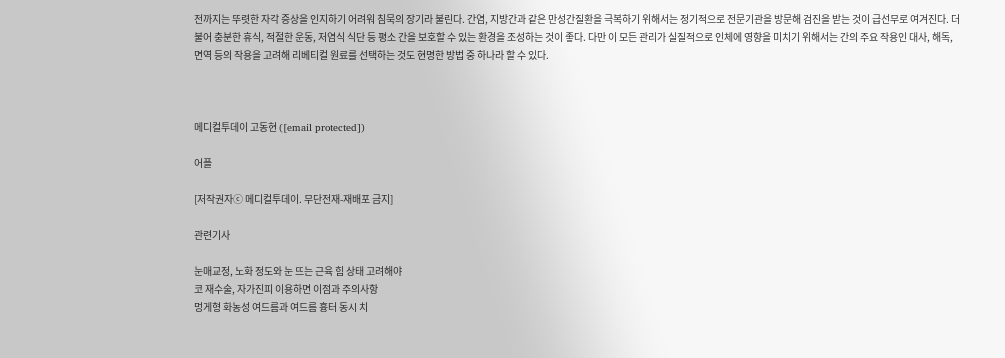전까지는 뚜렷한 자각 증상을 인지하기 어려워 침묵의 장기라 불린다. 간염, 지방간과 같은 만성간질환을 극복하기 위해서는 정기적으로 전문기관을 방문해 검진을 받는 것이 급선무로 여겨진다. 더불어 충분한 휴식, 적절한 운동, 저염식 식단 등 평소 간을 보호할 수 있는 환경을 조성하는 것이 좋다. 다만 이 모든 관리가 실질적으로 인체에 영향을 미치기 위해서는 간의 주요 작용인 대사, 해독, 면역 등의 작용을 고려해 리베티컬 원료를 선택하는 것도 현명한 방법 중 하나라 할 수 있다.



메디컬투데이 고동현 ([email protected])

어플

[저작권자ⓒ 메디컬투데이. 무단전재-재배포 금지]

관련기사

눈매교정, 노화 정도와 눈 뜨는 근육 힘 상태 고려해야
코 재수술, 자가진피 이용하면 이점과 주의사항
멍게형 화농성 여드름과 여드름 흉터 동시 치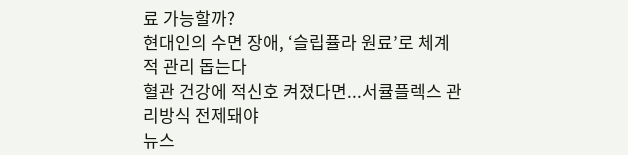료 가능할까?
현대인의 수면 장애, ‘슬립퓰라 원료’로 체계적 관리 돕는다
혈관 건강에 적신호 켜졌다면...서큘플렉스 관리방식 전제돼야
뉴스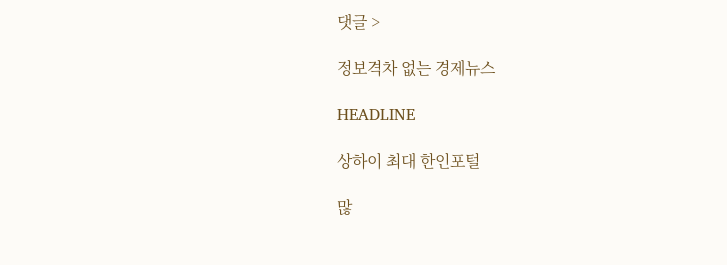댓글 >

정보격차 없는 경제뉴스

HEADLINE

상하이 최대 한인포털

많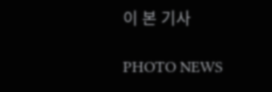이 본 기사

PHOTO NEWS